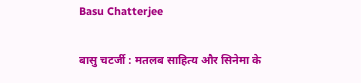Basu Chatterjee

बासु चटर्जी : मतलब साहित्य और सिनेमा के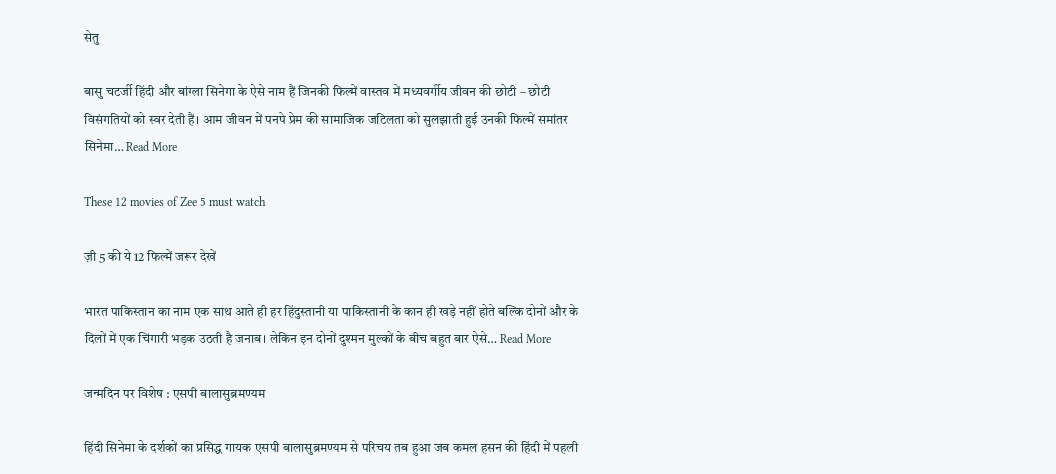सेतु

बासु चटर्जी हिंदी और बांग्ला सिनेगा के ऐसे नाम हैं जिनकी फिल्में वास्तव में मध्यवर्गीय जीवन की छोटी – छोटी विसंगतियों को स्वर देती हैं। आम जीवन में पनपे प्रेम की सामाजिक जटिलता को सुलझाती हुई उनकी फिल्में समांतर सिनेमा… Read More

These 12 movies of Zee 5 must watch

ज़ी 5 की ये 12 फिल्में जरूर देखें

भारत पाकिस्तान का नाम एक साथ आते ही हर हिंदुस्तानी या पाकिस्तानी के कान ही खड़े नहीं होते बल्कि दोनों और के दिलों में एक चिंगारी भड़क उठती है जनाब। लेकिन इन दोनों दुश्मन मुल्कों के बीच बहुत बार ऐसे… Read More

जन्मदिन पर विशेष : एसपी बालासुब्रमण्यम

हिंदी सिनेमा के दर्शकों का प्रसिद्ध गायक एसपी बालासुब्रमण्यम से परिचय तब हुआ जब कमल हसन की हिंदी में पहली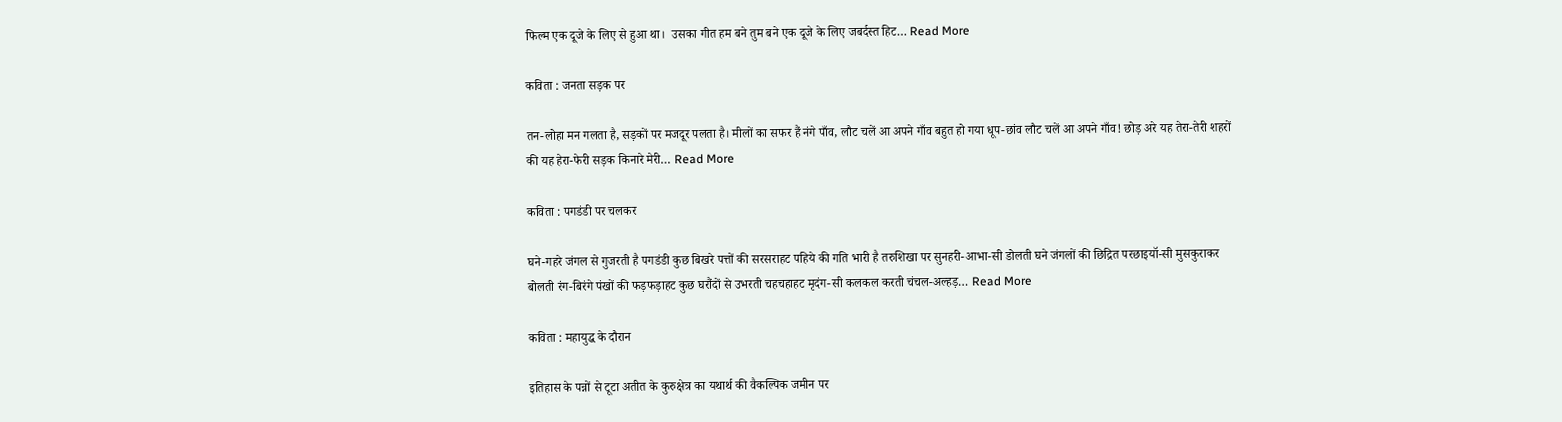फिल्म एक दूजे के लिए से हुआ था।  उसका गीत हम बने तुम बने एक दूजे के लिए जबर्दस्त हिट… Read More

कविता : जनता सड़क पर

तन-लोहा मन गलता है, सड़कों पर मजदूर पलता है। मीलों का सफर हैं नंगे पाँव, लौट चलें आ अपने गाँव बहुत हो गया धूप-छांव लौट चलें आ अपने गाँव! छोड़ अरे यह तेरा-तेरी शहरों की यह हेरा-फेरी सड़क किनारे मेरी… Read More

कविता : पगडंडी पर चलकर

घने-गहरे जंगल से गुजरती है पगडंडी कुछ बिखरे पत्तों की सरसराहट पहिये की गति भारी है तरुशिखा पर सुनहरी-आभा-सी डोलती घने जंगलों की छिद्रित परछाइयॉ-सी मुसकुराकर बोलती रंग-बिरंगे पंखों की फड़फड़ाहट कुछ घरौंदों से उभरती चहचहाहट मृदंग-सी कलकल करती चंचल-अल्हड़… Read More

कविता : महायुद्ध के दौरान

इतिहास के पन्नों से टूटा अतीत के कुरुक्षेत्र का यथार्थ की वैकल्पिक जमीन पर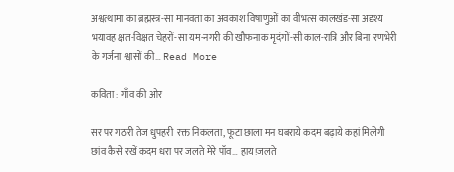अश्वत्थामा का ब्रह्मस्त्र-सा मानवता का अवकाश विषाणुओं का वीभत्स कालखंड-सा अदृश्य भयावह क्षत-विक्षत चेहरों-सा यम-नगरी की खौफनाक मृदंगों-सी काल-रात्रि और बिना रणभेरी के गर्जना श्वासों की… Read More

कविता : गाँव की ओर

सर पर गठरी तेज धुपहरी  रक्त निकलता, फूटा छाला मन घबराये कदम बढ़ाये कहां मिलेगी छांव कैसे रखें कदम धरा पर जलते मेरे पॉव… हाय!जलते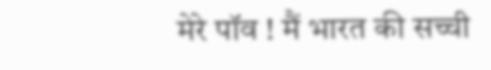मेरे पॉव ! मैं भारत की सच्ची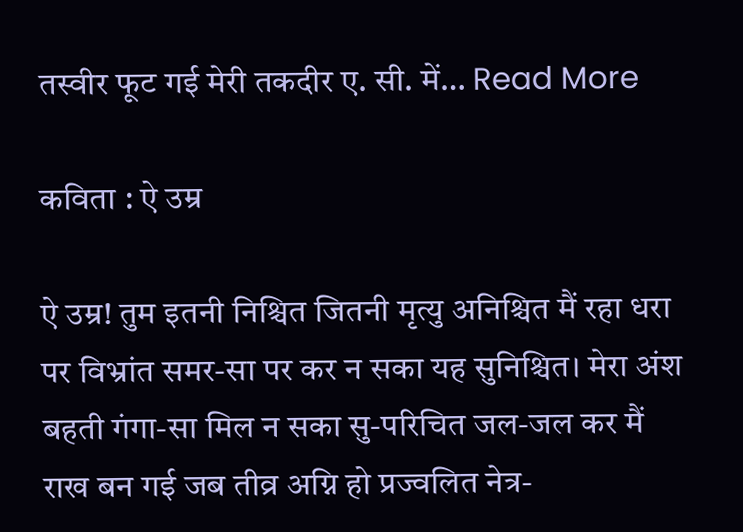तस्वीर फूट गई मेरी तकदीर ए. सी. में… Read More

कविता : ऐ उम्र

ऐ उम्र! तुम इतनी निश्चित जितनी मृत्यु अनिश्चित मैं रहा धरा पर विभ्रांत समर-सा पर कर न सका यह सुनिश्चित। मेरा अंश बहती गंगा-सा मिल न सका सु-परिचित जल-जल कर मैं राख बन गई जब तीव्र अग्नि हो प्रज्वलित नेत्र-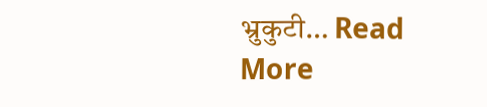भ्रुकुटी… Read More